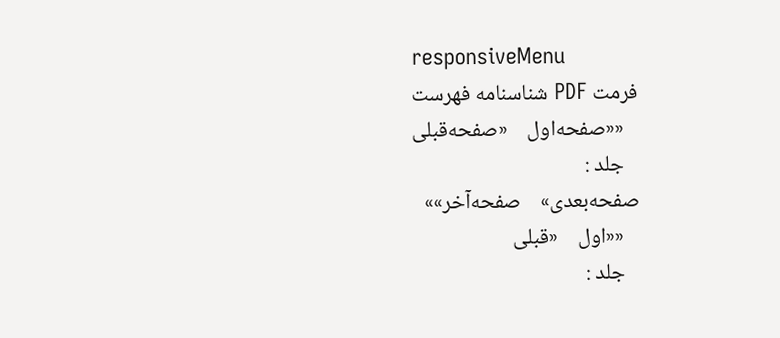responsiveMenu
فرمت PDF شناسنامه فهرست
   ««صفحه‌اول    «صفحه‌قبلی
   جلد :
صفحه‌بعدی»    صفحه‌آخر»»
   ««اول    «قبلی
   جلد :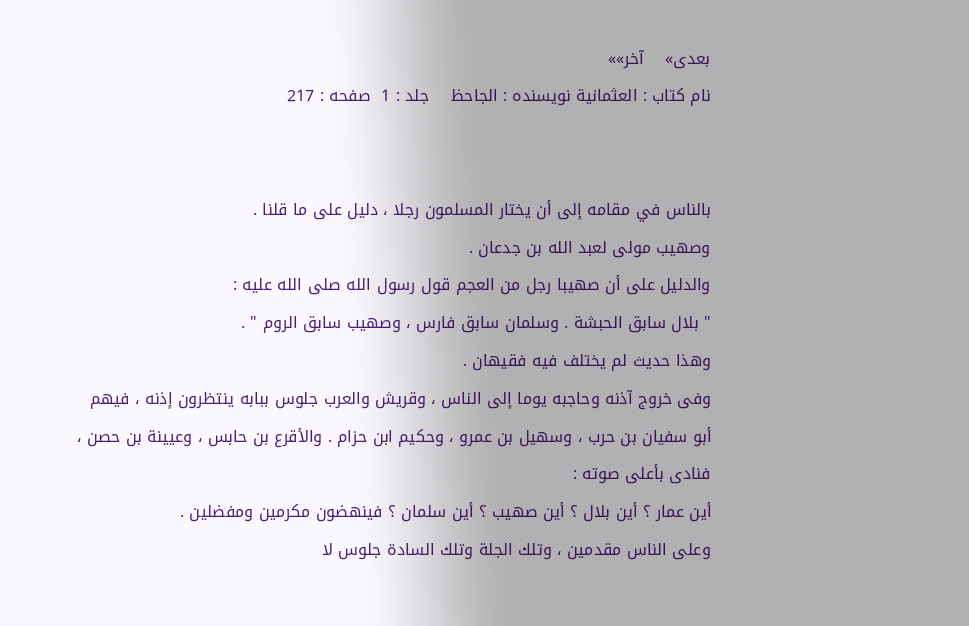بعدی»    آخر»»
نام کتاب : العثمانية نویسنده : الجاحظ    جلد : 1  صفحه : 217


بالناس في مقامه إلى أن يختار المسلمون رجلا ، دليل على ما قلنا .
وصهيب مولى لعبد الله بن جدعان .
والدليل على أن صهيبا رجل من العجم قول رسول الله صلى الله عليه :
" بلال سابق الحبشة . وسلمان سابق فارس ، وصهيب سابق الروم " .
وهذا حديث لم يختلف فيه فقيهان .
وفى خروج آذنه وحاجبه يوما إلى الناس ، وقريش والعرب جلوس ببابه ينتظرون إذنه ، فيهم أبو سفيان بن حرب ، وسهيل بن عمرو ، وحكيم ابن حزام . والأقرع بن حابس ، وعيينة بن حصن ، فنادى بأعلى صوته :
أين عمار ؟ أين بلال ؟ أين صهيب ؟ أين سلمان ؟ فينهضون مكرمين ومفضلين .
وعلى الناس مقدمين ، وتلك الجلة وتلك السادة جلوس لا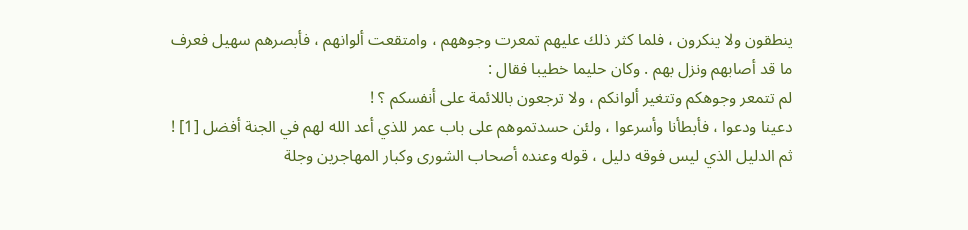ينطقون ولا ينكرون ، فلما كثر ذلك عليهم تمعرت وجوههم ، وامتقعت ألوانهم ، فأبصرهم سهيل فعرف ما قد أصابهم ونزل بهم . وكان حليما خطيبا فقال :
لم تتمعر وجوهكم وتتغير ألوانكم ، ولا ترجعون باللائمة على أنفسكم ؟ !
دعينا ودعوا ، فأبطأنا وأسرعوا ، ولئن حسدتموهم على باب عمر للذي أعد الله لهم في الجنة أفضل [1] !
ثم الدليل الذي ليس فوقه دليل ، قوله وعنده أصحاب الشورى وكبار المهاجرين وجلة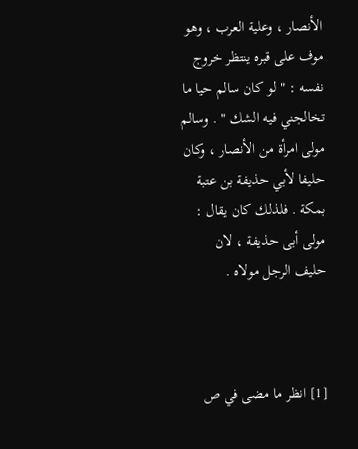الأنصار ، وعلية العرب ، وهو موف على قبره ينتظر خروج نفسه : " لو كان سالم حيا ما تخالجني فيه الشك " . وسالم مولى امرأة من الأنصار ، وكان حليفا لأبي حذيفة بن عتبة بمكة . فلذلك كان يقال :
مولى أبى حذيفة ، لان حليف الرجل مولاه .



[1] انظر ما مضى في ص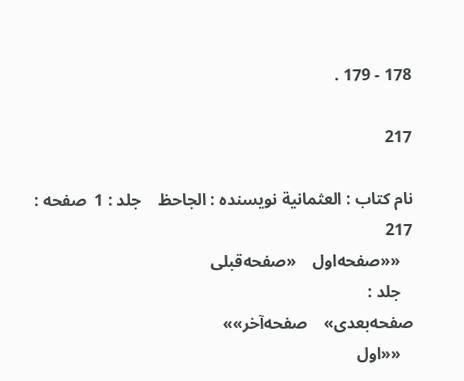178 - 179 .

217

نام کتاب : العثمانية نویسنده : الجاحظ    جلد : 1  صفحه : 217
   ««صفحه‌اول    «صفحه‌قبلی
   جلد :
صفحه‌بعدی»    صفحه‌آخر»»
   ««اول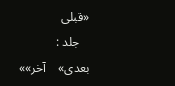«قبلی
   جلد :
بعدی»    آخر»»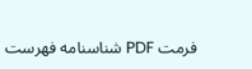فرمت PDF شناسنامه فهرست